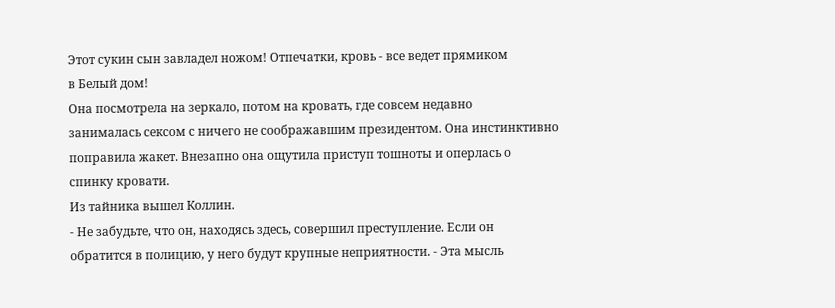Этот сукин сын завладел ножом! Отпечатки, кровь - все ведет прямиком
в Белый дом!
Она посмотрела на зеркало, потом на кровать, где совсем недавно
занималась сексом с ничего не соображавшим президентом. Она инстинктивно
поправила жакет. Внезапно она ощутила приступ тошноты и оперлась о
спинку кровати.
Из тайника вышел Коллин.
- Не забудьте, что он, находясь здесь, совершил преступление. Если он
обратится в полицию, у него будут крупные неприятности. - Эта мысль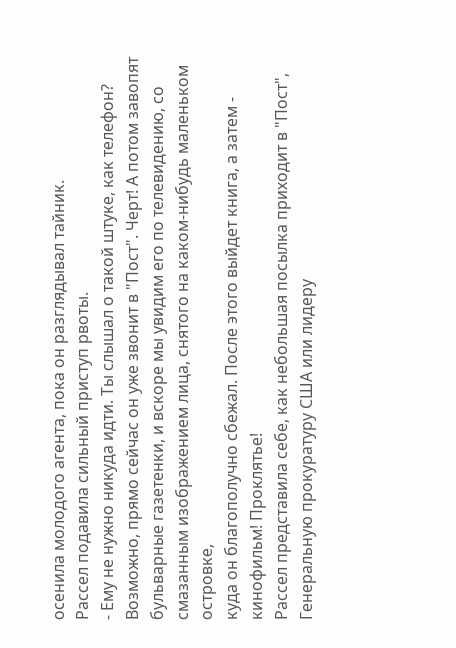осенила молодого агента, пока он разглядывал тайник.
Рассел подавила сильный приступ рвоты.
- Ему не нужно никуда идти. Ты слышал о такой штуке, как телефон?
Возможно, прямо сейчас он уже звонит в "Пост". Черт! А потом завопят
бульварные газетенки, и вскоре мы увидим его по телевидению, со
смазанным изображением лица, снятого на каком-нибудь маленьком островке,
куда он благополучно сбежал. После этого выйдет книга, а затем -
кинофильм! Проклятье!
Рассел представила себе, как небольшая посылка приходит в "Пост",
Генеральную прокуратуру США или лидеру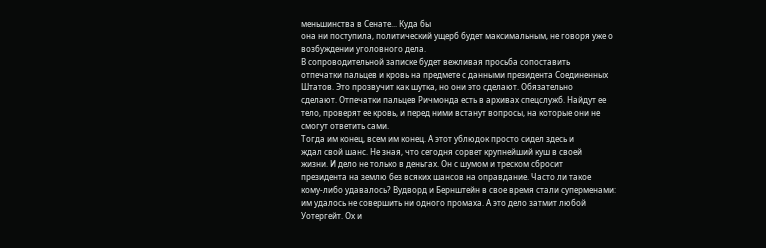меньшинства в Сенате... Куда бы
она ни поступила, политический ущерб будет максимальным, не говоря уже о
возбуждении уголовного дела.
В сопроводительной записке будет вежливая просьба сопоставить
отпечатки пальцев и кровь на предмете с данными президента Соединенных
Штатов. Это прозвучит как шутка, но они это сделают. Обязательно
сделают. Отпечатки пальцев Ричмонда есть в архивах спецслужб. Найдут ее
тело, проверят ее кровь, и перед ними встанут вопросы, на которые они не
смогут ответить сами.
Тогда им конец, всем им конец. А этот ублюдок просто сидел здесь и
ждал свой шанс. Не зная, что сегодня сорвет крупнейший куш в своей
жизни. И дело не только в деньгах. Он с шумом и треском сбросит
президента на землю без всяких шансов на оправдание. Часто ли такое
кому-либо удавалось? Вудворд и Бернштейн в свое время стали суперменами:
им удалось не совершить ни одного промаха. А это дело затмит любой
Уотергейт. Ох и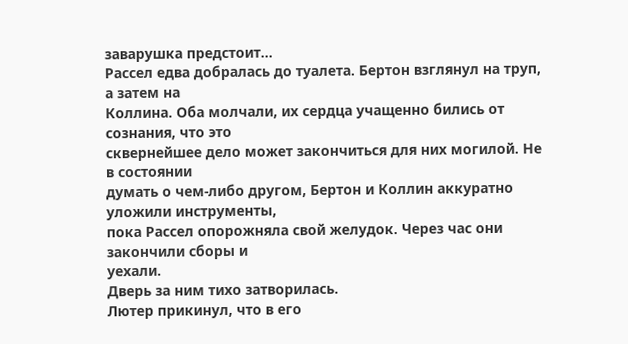заварушка предстоит...
Рассел едва добралась до туалета. Бертон взглянул на труп, а затем на
Коллина. Оба молчали, их сердца учащенно бились от сознания, что это
сквернейшее дело может закончиться для них могилой. Не в состоянии
думать о чем-либо другом, Бертон и Коллин аккуратно уложили инструменты,
пока Рассел опорожняла свой желудок. Через час они закончили сборы и
уехали.
Дверь за ним тихо затворилась.
Лютер прикинул, что в его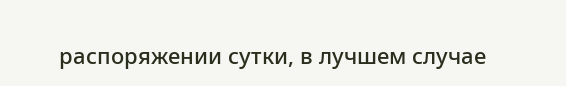распоряжении сутки, в лучшем случае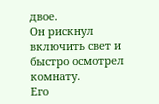двое.
Он рискнул включить свет и быстро осмотрел комнату.
Его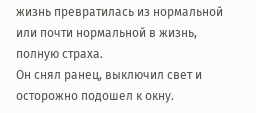жизнь превратилась из нормальной или почти нормальной в жизнь,
полную страха.
Он снял ранец, выключил свет и осторожно подошел к окну.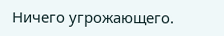Ничего угрожающего.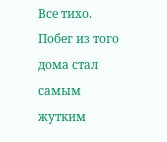Все тихо. Побег из того дома стал самым жутким